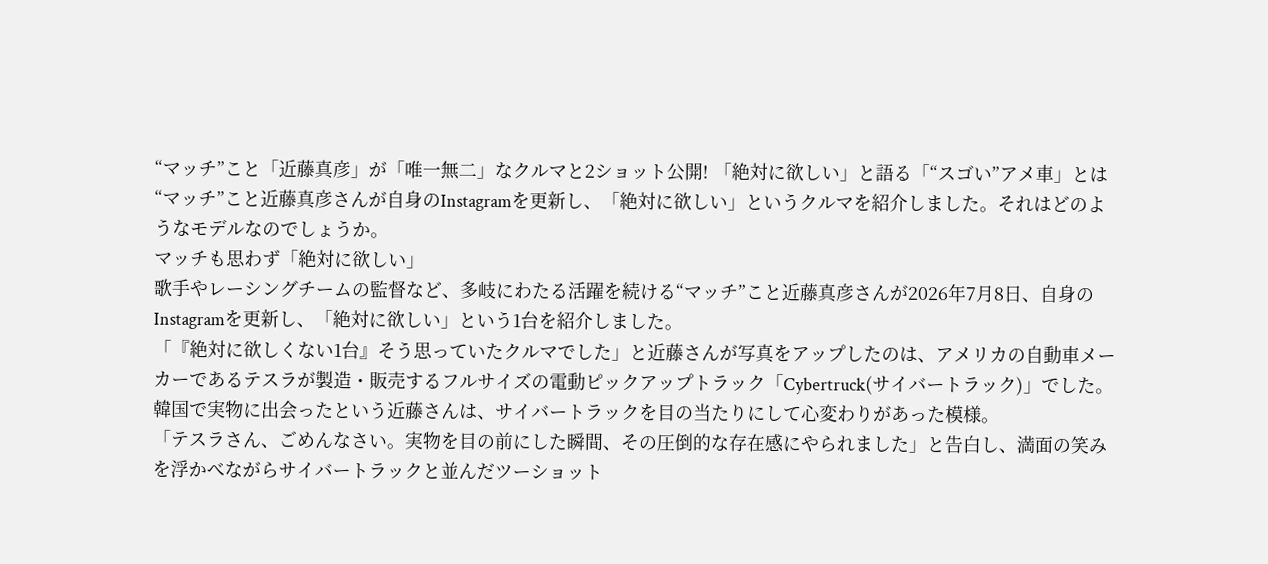“マッチ”こと「近藤真彦」が「唯一無二」なクルマと2ショット公開! 「絶対に欲しい」と語る「“スゴい”アメ車」とは
“マッチ”こと近藤真彦さんが自身のInstagramを更新し、「絶対に欲しい」というクルマを紹介しました。それはどのようなモデルなのでしょうか。
マッチも思わず「絶対に欲しい」
歌手やレーシングチームの監督など、多岐にわたる活躍を続ける“マッチ”こと近藤真彦さんが2026年7月8日、自身のInstagramを更新し、「絶対に欲しい」という1台を紹介しました。
「『絶対に欲しくない1台』そう思っていたクルマでした」と近藤さんが写真をアップしたのは、アメリカの自動車メーカーであるテスラが製造・販売するフルサイズの電動ピックアップトラック「Cybertruck(サイバートラック)」でした。
韓国で実物に出会ったという近藤さんは、サイバートラックを目の当たりにして心変わりがあった模様。
「テスラさん、ごめんなさい。実物を目の前にした瞬間、その圧倒的な存在感にやられました」と告白し、満面の笑みを浮かべながらサイバートラックと並んだツーショット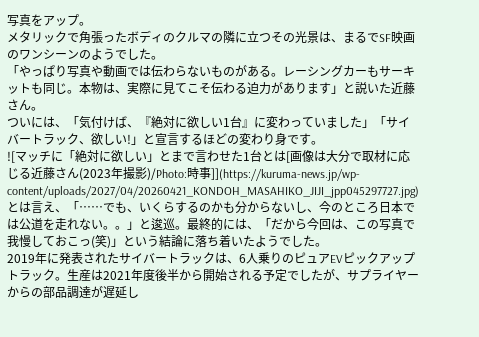写真をアップ。
メタリックで角張ったボディのクルマの隣に立つその光景は、まるでSF映画のワンシーンのようでした。
「やっぱり写真や動画では伝わらないものがある。レーシングカーもサーキットも同じ。本物は、実際に見てこそ伝わる迫力があります」と説いた近藤さん。
ついには、「気付けば、『絶対に欲しい1台』に変わっていました」「サイバートラック、欲しい!」と宣言するほどの変わり身です。
![マッチに「絶対に欲しい」とまで言わせた1台とは[画像は大分で取材に応じる近藤さん(2023年撮影)/Photo:時事]](https://kuruma-news.jp/wp-content/uploads/2027/04/20260421_KONDOH_MASAHIKO_JIJI_jpp045297727.jpg)
とは言え、「……でも、いくらするのかも分からないし、今のところ日本では公道を走れない。。」と逡巡。最終的には、「だから今回は、この写真で我慢しておこっ(笑)」という結論に落ち着いたようでした。
2019年に発表されたサイバートラックは、6人乗りのピュアEVピックアップトラック。生産は2021年度後半から開始される予定でしたが、サプライヤーからの部品調達が遅延し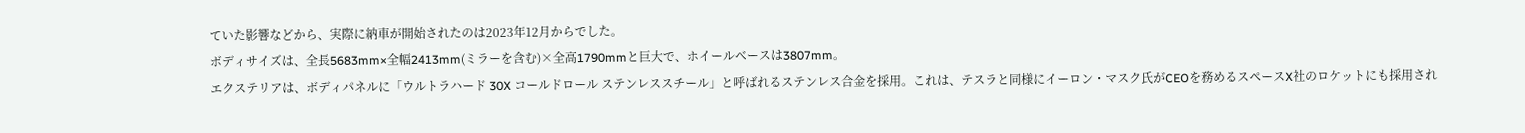ていた影響などから、実際に納車が開始されたのは2023年12月からでした。
ボディサイズは、全長5683mm×全幅2413mm(ミラーを含む)×全高1790mmと巨大で、ホイールベースは3807mm。
エクステリアは、ボディパネルに「ウルトラハード 30X コールドロール ステンレススチール」と呼ばれるステンレス合金を採用。これは、テスラと同様にイーロン・マスク氏がCEOを務めるスペースX社のロケットにも採用され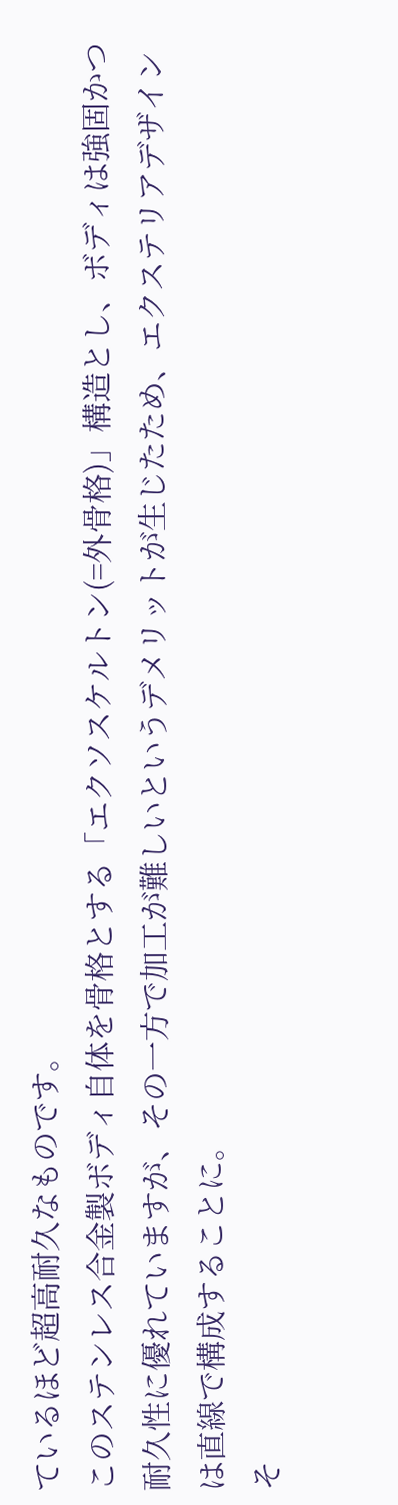ているほど超高耐久なものです。
このステンレス合金製ボディ自体を骨格とする「エクソスケルトン(=外骨格)」構造とし、ボディは強固かつ耐久性に優れていますが、その一方で加工が難しいというデメリットが生じたため、エクステリアデザインは直線で構成することに。
そ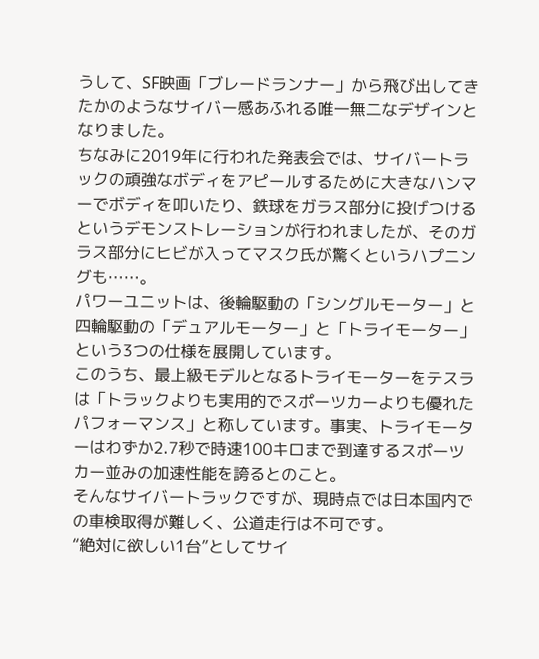うして、SF映画「ブレードランナー」から飛び出してきたかのようなサイバー感あふれる唯一無二なデザインとなりました。
ちなみに2019年に行われた発表会では、サイバートラックの頑強なボディをアピールするために大きなハンマーでボディを叩いたり、鉄球をガラス部分に投げつけるというデモンストレーションが行われましたが、そのガラス部分にヒビが入ってマスク氏が驚くというハプニングも……。
パワーユニットは、後輪駆動の「シングルモーター」と四輪駆動の「デュアルモーター」と「トライモーター」という3つの仕様を展開しています。
このうち、最上級モデルとなるトライモーターをテスラは「トラックよりも実用的でスポーツカーよりも優れたパフォーマンス」と称しています。事実、トライモーターはわずか2.7秒で時速100キロまで到達するスポーツカー並みの加速性能を誇るとのこと。
そんなサイバートラックですが、現時点では日本国内での車検取得が難しく、公道走行は不可です。
“絶対に欲しい1台”としてサイ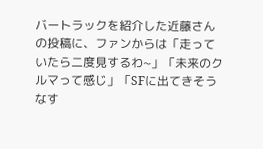バートラックを紹介した近藤さんの投稿に、ファンからは「走っていたら二度見するわ~」「未来のクルマって感じ」「SFに出てきそうなす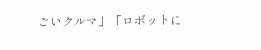ごいクルマ」「ロボットに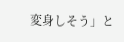変身しそう」と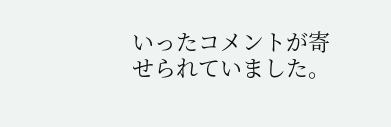いったコメントが寄せられていました。